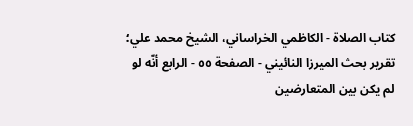کتاب الصلاة - الكاظمي الخراساني، الشيخ محمد علي؛ تقرير بحث الميرزا النائيني - الصفحة ٥٥ - الرابع أنّه لو لم يكن بين المتعارضين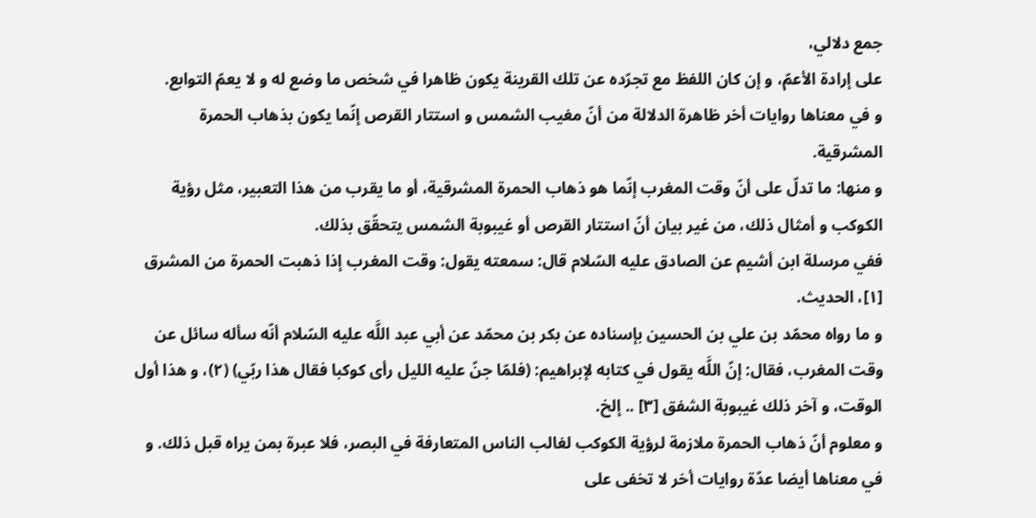جمع دلالي،
على إرادة الأعمّ، و إن كان اللفظ مع تجرّده عن تلك القرينة يكون ظاهرا في شخص ما وضع له و لا يعمّ التوابع.
و في معناها روايات أخر ظاهرة الدلالة من أنّ مغيب الشمس و استتار القرص إنّما يكون بذهاب الحمرة المشرقية.
و منها: ما تدلّ على أنّ وقت المغرب إنّما هو ذهاب الحمرة المشرقية، أو ما يقرب من هذا التعبير، مثل رؤية الكوكب و أمثال ذلك، من غير بيان أنّ استتار القرص أو غيبوبة الشمس يتحقّق بذلك.
ففي مرسلة ابن أشيم عن الصادق عليه السّلام قال: سمعته يقول: وقت المغرب إذا ذهبت الحمرة من المشرق [١]، الحديث.
و ما رواه محمّد بن علي بن الحسين بإسناده عن بكر بن محمّد عن أبي عبد اللَّه عليه السّلام أنّه سأله سائل عن وقت المغرب، فقال: إنّ اللَّه يقول في كتابه لإبراهيم: (فلمّا جنّ عليه الليل رأى كوكبا فقال هذا ربّي) (٢)، و هذا أول الوقت، و آخر ذلك غيبوبة الشفق [٣] .. إلخ.
و معلوم أنّ ذهاب الحمرة ملازمة لرؤية الكوكب لغالب الناس المتعارفة في البصر، فلا عبرة بمن يراه قبل ذلك. و في معناها أيضا عدّة روايات أخر لا تخفى على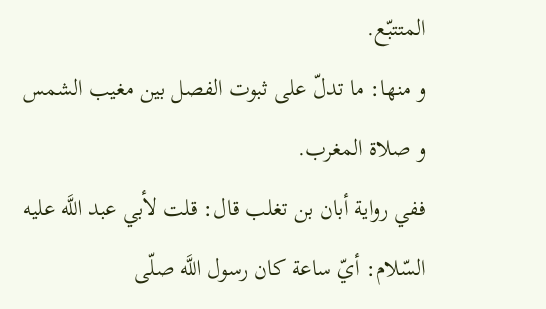المتتبّع.
و منها: ما تدلّ على ثبوت الفصل بين مغيب الشمس و صلاة المغرب.
ففي رواية أبان بن تغلب قال: قلت لأبي عبد اللَّه عليه السّلام: أيّ ساعة كان رسول اللَّه صلّى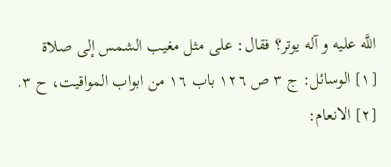اللَّه عليه و آله يوتر؟ فقال: على مثل مغيب الشمس إلى صلاة
[١] الوسائل: ج ٣ ص ١٢٦ باب ١٦ من ابواب المواقيت، ح ٣.
[٢] الانعام: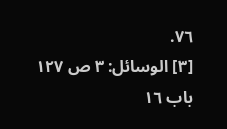٧٦.
[٣] الوسائل: ٣ ص ١٢٧ باب ١٦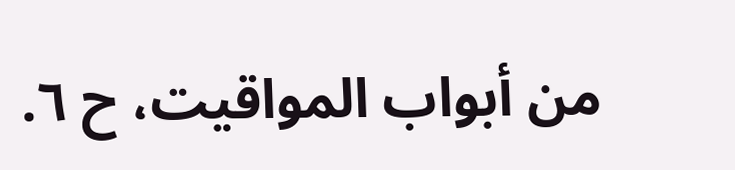من أبواب المواقيت، ح ٦.